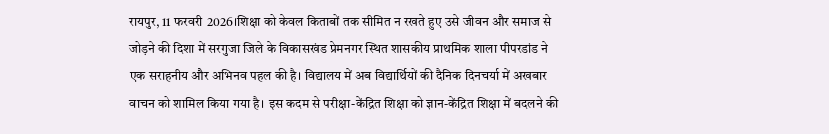रायपुर, 11 फरवरी 2026।शिक्षा को केवल किताबों तक सीमित न रखते हुए उसे जीवन और समाज से जोड़ने की दिशा में सरगुजा जिले के विकासखंड प्रेमनगर स्थित शासकीय प्राथमिक शाला पीपरडांड ने एक सराहनीय और अभिनव पहल की है। विद्यालय में अब विद्यार्थियों की दैनिक दिनचर्या में अखबार वाचन को शामिल किया गया है। इस कदम से परीक्षा-केंद्रित शिक्षा को ज्ञान-केंद्रित शिक्षा में बदलने की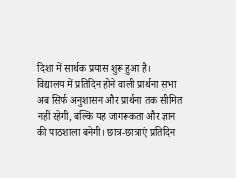दिशा में सार्थक प्रयास शुरू हुआ है।
विद्यालय में प्रतिदिन होने वाली प्रार्थना सभा अब सिर्फ अनुशासन और प्रार्थना तक सीमित नहीं रहेगी, बल्कि यह जागरूकता और ज्ञान की पाठशाला बनेगी। छात्र-छात्राएं प्रतिदिन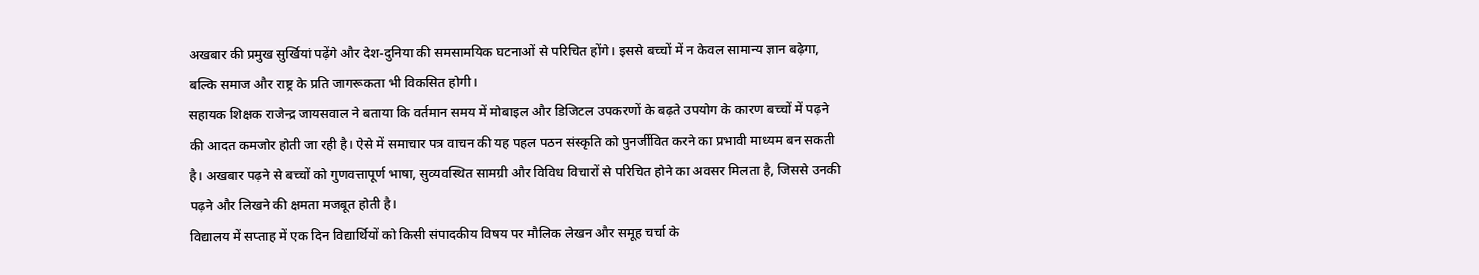अखबार की प्रमुख सुर्खियां पढ़ेंगे और देश-दुनिया की समसामयिक घटनाओं से परिचित होंगे। इससे बच्चों में न केवल सामान्य ज्ञान बढ़ेगा, बल्कि समाज और राष्ट्र के प्रति जागरूकता भी विकसित होगी।
सहायक शिक्षक राजेन्द्र जायसवाल ने बताया कि वर्तमान समय में मोबाइल और डिजिटल उपकरणों के बढ़ते उपयोग के कारण बच्चों में पढ़ने की आदत कमजोर होती जा रही है। ऐसे में समाचार पत्र वाचन की यह पहल पठन संस्कृति को पुनर्जीवित करने का प्रभावी माध्यम बन सकती है। अखबार पढ़ने से बच्चों को गुणवत्तापूर्ण भाषा, सुव्यवस्थित सामग्री और विविध विचारों से परिचित होने का अवसर मिलता है, जिससे उनकी पढ़ने और लिखने की क्षमता मजबूत होती है।
विद्यालय में सप्ताह में एक दिन विद्यार्थियों को किसी संपादकीय विषय पर मौलिक लेखन और समूह चर्चा के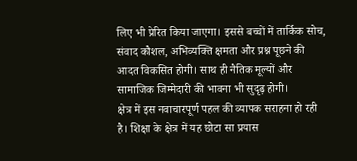लिए भी प्रेरित किया जाएगा। इससे बच्चों में तार्किक सोच, संवाद कौशल, अभिव्यक्ति क्षमता और प्रश्न पूछने की आदत विकसित होगी। साथ ही नैतिक मूल्यों और सामाजिक जिम्मेदारी की भावना भी सुदृढ़ होगी।
क्षेत्र में इस नवाचारपूर्ण पहल की व्यापक सराहना हो रही है। शिक्षा के क्षेत्र में यह छोटा सा प्रयास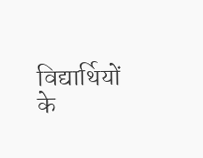विद्यार्थियों के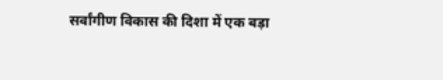सर्वांगीण विकास की दिशा में एक बड़ा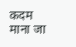कदम माना जा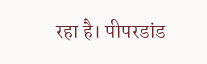रहा है। पीपरडांड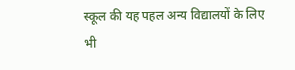स्कूल की यह पहल अन्य विद्यालयों के लिए भी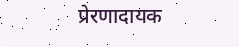प्रेरणादायक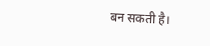बन सकती है।